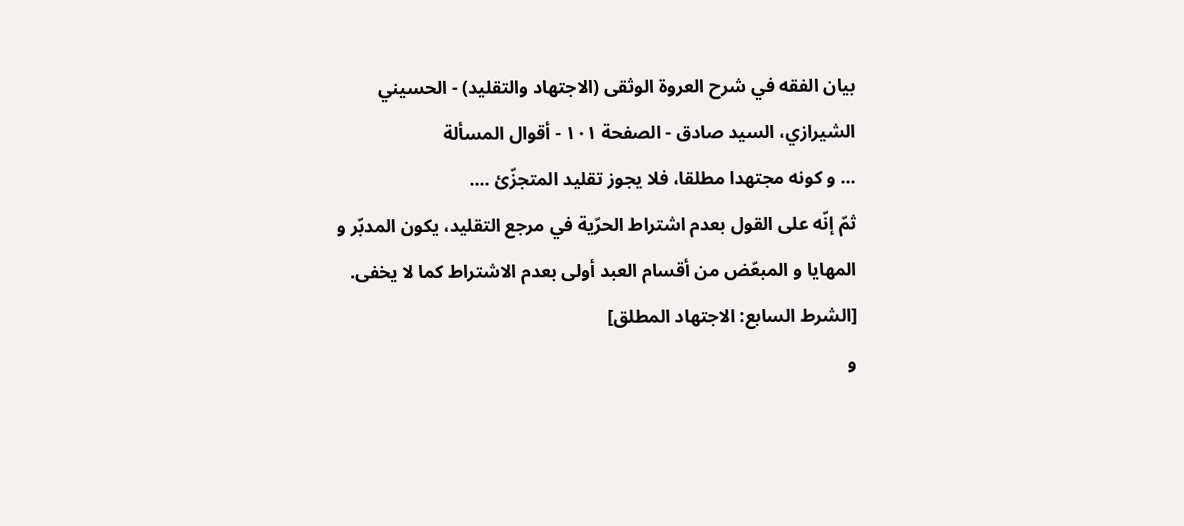بيان الفقه في شرح العروة الوثقى (الاجتهاد والتقليد) - الحسيني الشيرازي، السيد صادق - الصفحة ١٠١ - أقوال المسألة
... و كونه مجتهدا مطلقا، فلا يجوز تقليد المتجزّئ ....
ثمّ إنّه على القول بعدم اشتراط الحرّية في مرجع التقليد، يكون المدبّر و المهايا و المبعّض من أقسام العبد أولى بعدم الاشتراط كما لا يخفى.
[الشرط السابع: الاجتهاد المطلق]
و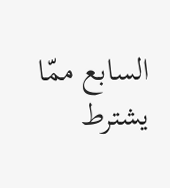السابع ممّا يشترط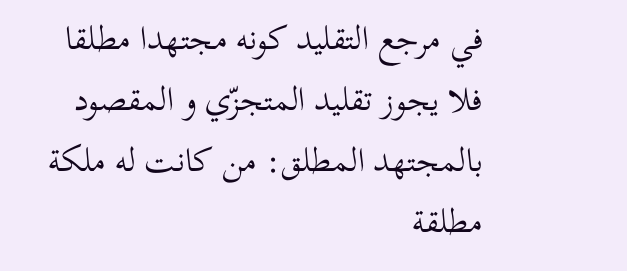في مرجع التقليد كونه مجتهدا مطلقا فلا يجوز تقليد المتجزّي و المقصود بالمجتهد المطلق: من كانت له ملكة مطلقة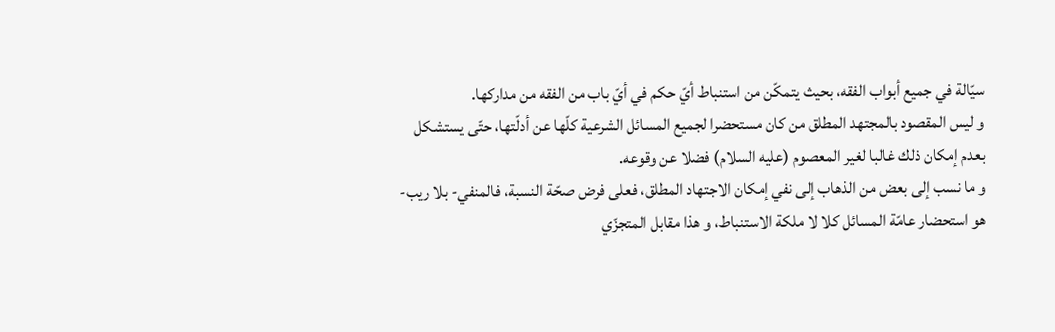سيّالة في جميع أبواب الفقه، بحيث يتمكّن من استنباط أيّ حكم في أيّ باب من الفقه من مداركها.
و ليس المقصود بالمجتهد المطلق من كان مستحضرا لجميع المسائل الشرعية كلّها عن أدلّتها، حتّى يستشكل بعدم إمكان ذلك غالبا لغير المعصوم (عليه السلام) فضلا عن وقوعه.
و ما نسب إلى بعض من الذهاب إلى نفي إمكان الاجتهاد المطلق، فعلى فرض صحّة النسبة، فالمنفي- بلا ريب- هو استحضار عامّة المسائل كلا لا ملكة الاستنباط، و هذا مقابل المتجزّي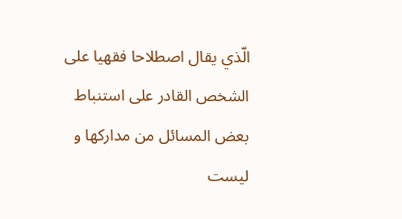الّذي يقال اصطلاحا فقهيا على الشخص القادر على استنباط بعض المسائل من مداركها و ليست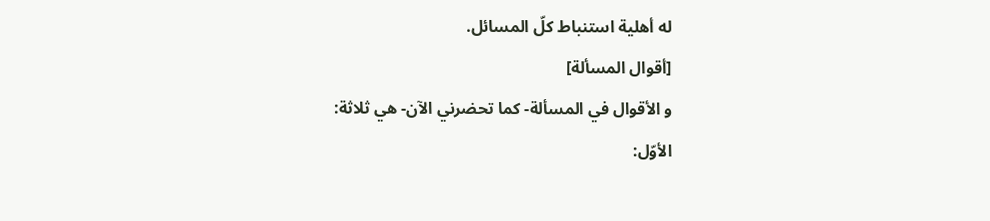له أهلية استنباط كلّ المسائل.
[أقوال المسألة]
و الأقوال في المسألة- كما تحضرني الآن- هي ثلاثة:
الأوّل: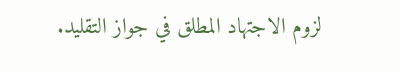لزوم الاجتهاد المطلق في جواز التقليد.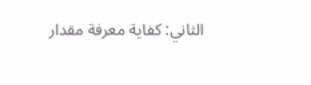الثاني: كفاية معرفة مقدار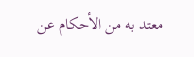معتد به من الأحكام عن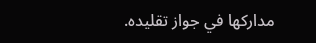مداركها في جواز تقليده.